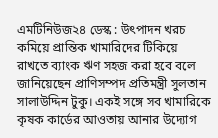এমটিনিউজ২৪ ডেস্ক : উৎপাদন খরচ কমিয়ে প্রান্তিক খামারিদের টিকিয়ে রাখতে ব্যাংক ঋণ সহজ করা হবে বলে জানিয়েছেন প্রাণিসম্পদ প্রতিমন্ত্রী সুলতান সালাউদ্দিন টুকু। একই সঙ্গে সব খামারিকে কৃষক কার্ডের আওতায় আনার উদ্যোগ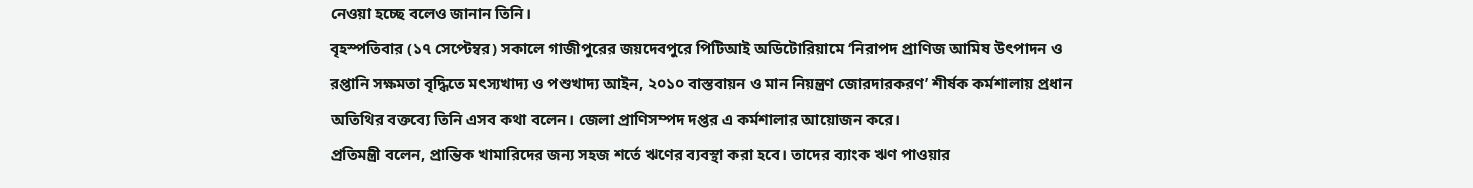নেওয়া হচ্ছে বলেও জানান তিনি।
বৃহস্পতিবার (১৭ সেপ্টেম্বর) সকালে গাজীপুরের জয়দেবপুরে পিটিআই অডিটোরিয়ামে ‘নিরাপদ প্রাণিজ আমিষ উৎপাদন ও রপ্তানি সক্ষমতা বৃদ্ধিতে মৎস্যখাদ্য ও পশুখাদ্য আইন, ২০১০ বাস্তবায়ন ও মান নিয়ন্ত্রণ জোরদারকরণ’ শীর্ষক কর্মশালায় প্রধান অতিথির বক্তব্যে তিনি এসব কথা বলেন। জেলা প্রাণিসম্পদ দপ্তর এ কর্মশালার আয়োজন করে।
প্রতিমন্ত্রী বলেন, প্রান্তিক খামারিদের জন্য সহজ শর্তে ঋণের ব্যবস্থা করা হবে। তাদের ব্যাংক ঋণ পাওয়ার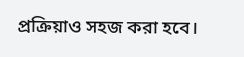প্রক্রিয়াও সহজ করা হবে।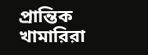প্রান্তিক খামারিরা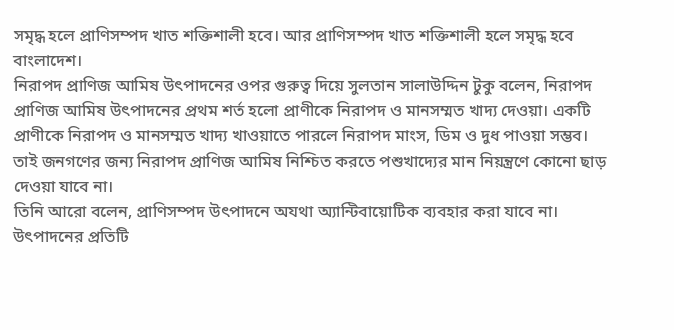সমৃদ্ধ হলে প্রাণিসম্পদ খাত শক্তিশালী হবে। আর প্রাণিসম্পদ খাত শক্তিশালী হলে সমৃদ্ধ হবে বাংলাদেশ।
নিরাপদ প্রাণিজ আমিষ উৎপাদনের ওপর গুরুত্ব দিয়ে সুলতান সালাউদ্দিন টুকু বলেন, নিরাপদ প্রাণিজ আমিষ উৎপাদনের প্রথম শর্ত হলো প্রাণীকে নিরাপদ ও মানসম্মত খাদ্য দেওয়া। একটি প্রাণীকে নিরাপদ ও মানসম্মত খাদ্য খাওয়াতে পারলে নিরাপদ মাংস, ডিম ও দুধ পাওয়া সম্ভব।
তাই জনগণের জন্য নিরাপদ প্রাণিজ আমিষ নিশ্চিত করতে পশুখাদ্যের মান নিয়ন্ত্রণে কোনো ছাড় দেওয়া যাবে না।
তিনি আরো বলেন, প্রাণিসম্পদ উৎপাদনে অযথা অ্যান্টিবায়োটিক ব্যবহার করা যাবে না। উৎপাদনের প্রতিটি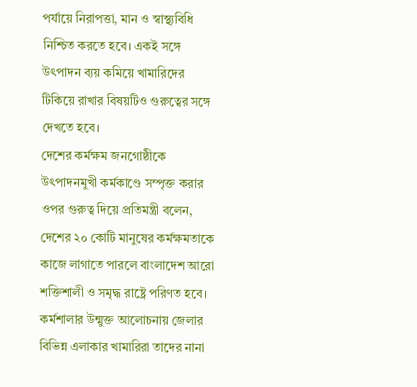পর্যায়ে নিরাপত্তা, মান ও স্বাস্থ্যবিধি নিশ্চিত করতে হবে। একই সঙ্গে উৎপাদন ব্যয় কমিয়ে খামারিদের টিকিয়ে রাখার বিষয়টিও গুরুত্বের সঙ্গে দেখতে হবে।
দেশের কর্মক্ষম জনগোষ্ঠীকে উৎপাদনমুখী কর্মকাণ্ডে সম্পৃক্ত করার ওপর গুরুত্ব দিয়ে প্রতিমন্ত্রী বলেন, দেশের ২০ কোটি মানুষের কর্মক্ষমতাকে কাজে লাগাতে পারলে বাংলাদেশ আরো শক্তিশালী ও সমৃদ্ধ রাষ্ট্রে পরিণত হবে।
কর্মশালার উন্মুক্ত আলোচনায় জেলার বিভিন্ন এলাকার খামারিরা তাদের নানা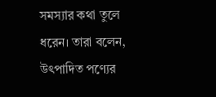সমস্যার কথা তুলে ধরেন। তারা বলেন, উৎপাদিত পণ্যের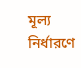মূল্য নির্ধারণে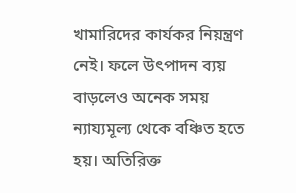খামারিদের কার্যকর নিয়ন্ত্রণ নেই। ফলে উৎপাদন ব্যয় বাড়লেও অনেক সময় ন্যায্যমূল্য থেকে বঞ্চিত হতে হয়। অতিরিক্ত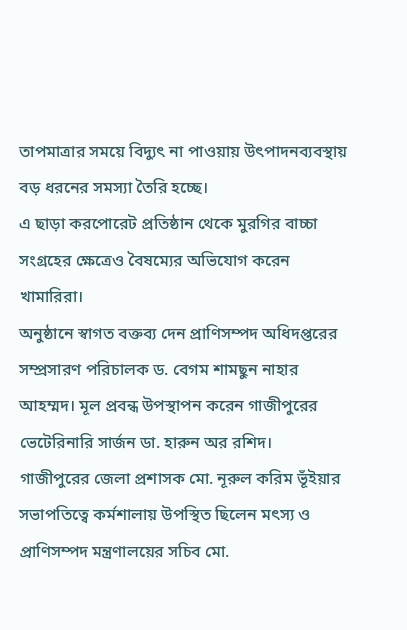তাপমাত্রার সময়ে বিদ্যুৎ না পাওয়ায় উৎপাদনব্যবস্থায় বড় ধরনের সমস্যা তৈরি হচ্ছে।
এ ছাড়া করপোরেট প্রতিষ্ঠান থেকে মুরগির বাচ্চা সংগ্রহের ক্ষেত্রেও বৈষম্যের অভিযোগ করেন খামারিরা।
অনুষ্ঠানে স্বাগত বক্তব্য দেন প্রাণিসম্পদ অধিদপ্তরের সম্প্রসারণ পরিচালক ড. বেগম শামছুন নাহার আহম্মদ। মূল প্রবন্ধ উপস্থাপন করেন গাজীপুরের ভেটেরিনারি সার্জন ডা. হারুন অর রশিদ।
গাজীপুরের জেলা প্রশাসক মো. নূরুল করিম ভূঁইয়ার সভাপতিত্বে কর্মশালায় উপস্থিত ছিলেন মৎস্য ও প্রাণিসম্পদ মন্ত্রণালয়ের সচিব মো.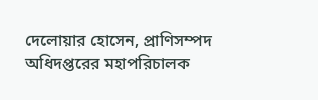দেলোয়ার হোসেন, প্রাণিসম্পদ অধিদপ্তরের মহাপরিচালক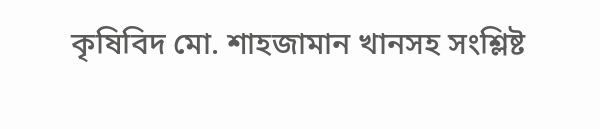কৃষিবিদ মো. শাহজামান খানসহ সংশ্লিষ্ট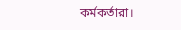কর্মকর্তারা।